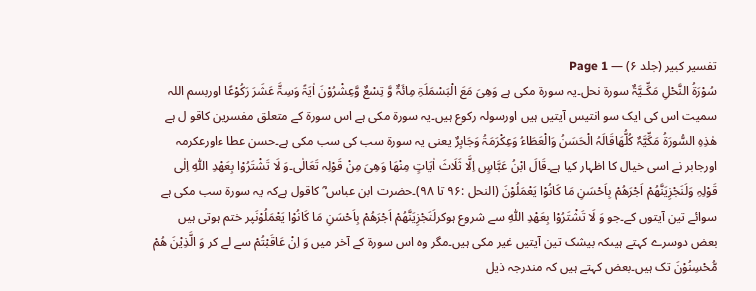تفسیر کبیر (جلد ۶) — Page 1
سُوْرَۃُ النَّحْلِ مَکِّـیَّۃٌ سورۃ نحل۔یہ سورۃ مکی ہے وَھِیَ مَعَ الْبَسْمَلَۃِ مِائَۃٌ وَّ تِسْعٌ وَّعِشْرُوْنَ اٰیَۃً وَسِۃَّ عَشَرَ رَکُوْعًا اوربسم اللہ سمیت اس کی ایک سو انتیس آیتیں ہیں اورسولہ رکوع ہیں۔یہ سورۃ مکی ہے اس سورۃ کے متعلق مفسرین کاقو ل ہے ھٰذِہِ السُّورَۃُ مَکِّیَّہٌ کُلُّھَاقَالَہُ الْحَسَنُ وَالْعَطَاءُ وَعِکْرَمَۃُ وَجَابِرٌ یعنی یہ سورۃ سب کی سب مکی ہے۔حسن عطا ءاورعکرمہ اورجابر نے اسی خیال کا اظہار کیا ہے۔قَالَ ابْنُ عَبَّاسٍ اِلَّا ثَلَاثَ اٰیَاتٍ مِنْھَا وَھِیَ مِنْ قَوْلِہ تَعَالٰی۔وَ لَا تَشْتَرُوْا بِعَهْدِ اللّٰهِ اِلٰی قَوْلِہِ وَلَنَجْزِيَنَّهُمْ اَجْرَهُمْ بِاَحْسَنِ مَا كَانُوْا يَعْمَلُوْنَ (النحل :۹۶ تا ۹۸)۔حضرت ابن عباس ؓ کاقول ہےکہ یہ سورۃ سب مکی ہے سوائے تین آیتوں کے۔جو وَ لَا تَشْتَرُوْا بِعَهْدِ اللّٰهِ سے شروع ہوکرلَنَجْزِيَنَّهُمْ اَجْرَهُمْ بِاَحْسَنِ مَا كَانُوْا يَعْمَلُوْنَپر ختم ہوتی ہیں بعض دوسرے کہتے ہیںکہ بیشک تین آیتیں غیر مکی ہیں۔مگر وہ اس سورۃ کے آخر میں وَ اِنْ عَاقَبْتُمْ سے لے کر وَ الَّذِيْنَ هُمْ مُّحْسِنُوْنَ تک ہیں۔بعض کہتے ہیں کہ مندرجہ ذیل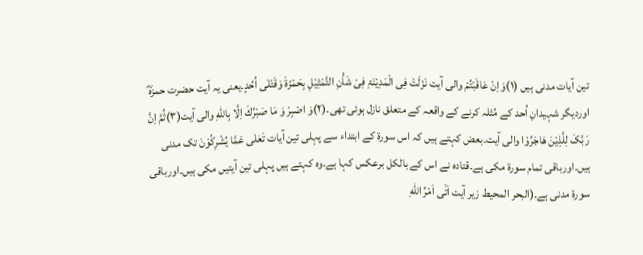تین آیات مدنی ہیں (۱)وَ اِنْ عَاقَبْتُمْ والی آیت نَزَلَتْ فِی الْمَدِیْنَۃِ فِیْ شَأْنِ التَّمْثِیْلِ بِحَمْزَۃَ وَقَتْلٰی اُحُدٍ۔یعنی یہ آیت حضرت حمزہؓ اوردیگر شہیدانِ اُحد کے مُثلہ کرنے کے واقعہ کے متعلق نازل ہوئی تھی۔(۲)وَ اصْبِرْ وَ مَا صَبْرُكَ اِلَّا بِاللّٰهِ والی آیت(۳)ثُمَّ اِنَّ رَبَّکَ لِلَّذِیْنَ ھَاجَرُوْا والی آیت۔بعض کہتے ہیں کہ اس سورۃ کے ابتداء سے پہلی تین آیات تَعٰلٰى عَمَّا يُشْرِكُوْنَ تک مدنی ہیں۔اورباقی تمام سورۃ مکی ہے۔قتادہ نے اس کے بالکل برعکس کہا ہے۔وہ کہتے ہیں پہلی تین آیتیں مکی ہیں۔اورباقی سورۃ مدنی ہے۔(البحر المحیط زیر آیت اَتٰۤى اَمْرُ اللّٰهِ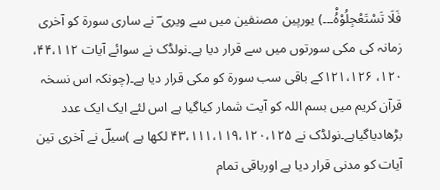فَلَا تَسْتَعْجِلُوْهُ۠۔۔۔) یورپین مصنفین میں سے ویری ؔ نے ساری سورۃ کو آخری زمانہ کی مکی سورتوں میں سے قرار دیا ہے۔نولڈک نے سوائے آیات ۴۴،۱۱۲، ۱۲۰، ۱۲۱،۱۲۶کے باقی سب سورۃ کو مکی قرار دیا ہے۔(چونکہ اس نسخہ قرآن کریم میں بسم اللہ کو آیت شمار کیاگیا ہے اس لئے ایک ایک عدد بڑھادیاگیاہے۔نولڈک نے ۴۳،۱۱۱،۱۱۹،۱۲۰،۱۲۵ لکھا ہے )سیلؔ نے آخری تین آیات کو مدنی قرار دیا ہے اورباقی تمام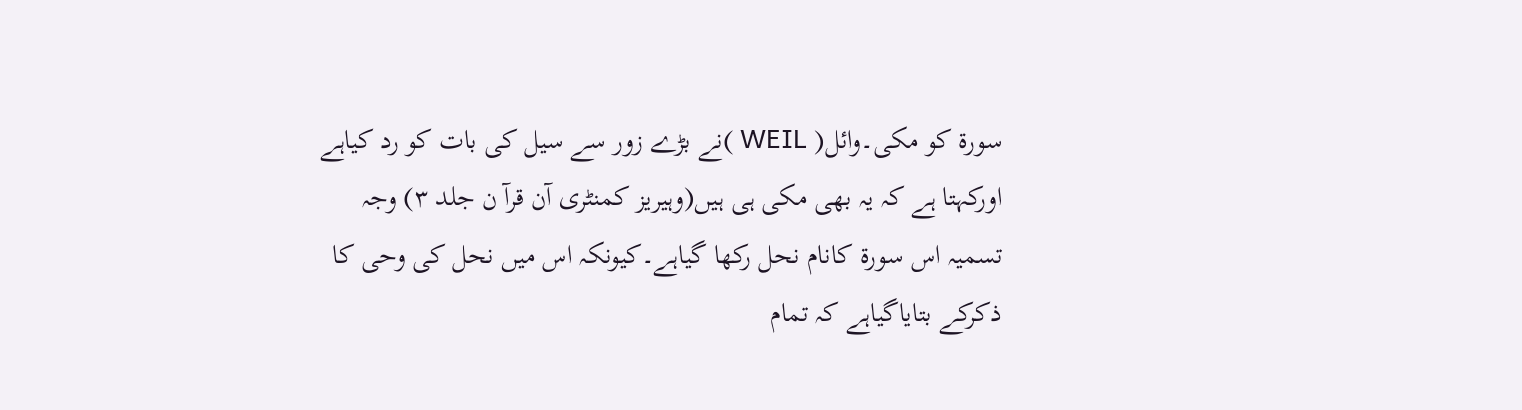سورۃ کو مکی۔وائل( WEIL )نے بڑے زور سے سیل کی بات کو رد کیاہے اورکہتا ہے کہ یہ بھی مکی ہی ہیں(وہیریز کمنٹری آن قرآ ن جلد ۳) وجہ تسمیہ اس سورۃ کانام نحل رکھا گیاہے۔کیونکہ اس میں نحل کی وحی کا ذکرکے بتایاگیاہے کہ تمام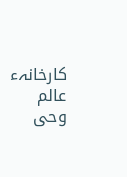کارخانہء عالم وحی